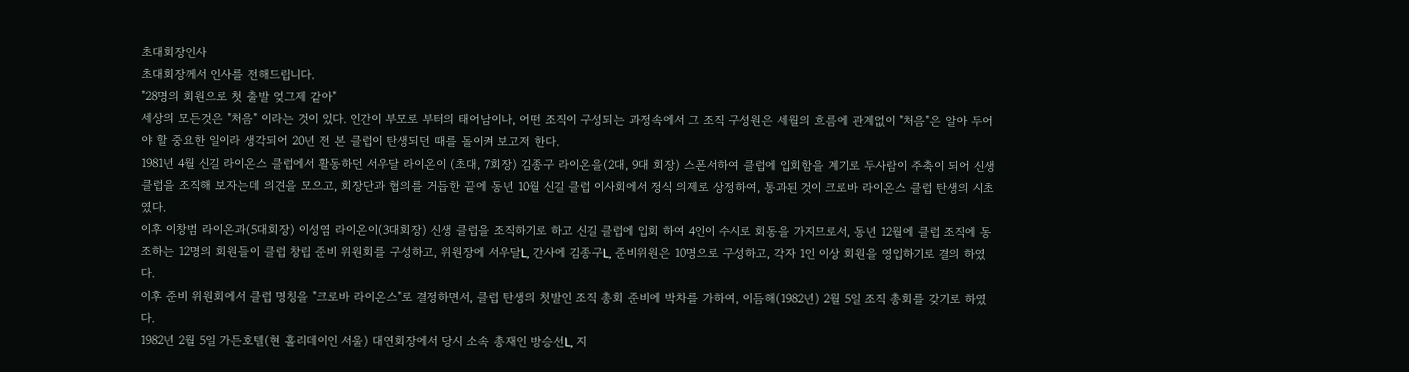초대회장인사
초대회장께서 인사를 전해드립니다.
"28명의 회원으로 첫 출발 엊그제 같아"
세상의 모든것은 "처음" 이라는 것이 있다. 인간이 부모로 부터의 태어남이나, 어떤 조직이 구성되는 과정속에서 그 조직 구성원은 세월의 흐름에 관계없이 "처음"은 알아 두어야 할 중요한 일이라 생각되어 20년 전 본 클럽이 탄생되던 때를 돌이켜 보고저 한다.
1981년 4월 신길 라이온스 클럽에서 활동하던 서우달 라이온이 (초대, 7회장) 김종구 라이온을(2대, 9대 회장) 스폰서하여 클럽에 입회함을 계기로 두사람이 주축이 되어 신생 클럽을 조직해 보자는데 의견을 모으고, 회장단과 협의를 거듭한 끝에 동년 10월 신길 클럽 이사회에서 정식 의제로 상정하여, 통과된 것이 크로바 라이온스 클럽 탄생의 시초였다.
이후 이창범 라이온과(5대회장) 이성염 라이온이(3대회장) 신생 클럽을 조직하기로 하고 신길 클럽에 입회 하여 4인이 수시로 회동을 가지므로서, 동년 12월에 클럽 조직에 동조하는 12명의 회원들이 클럽 창립 준비 위원회를 구성하고, 위원장에 서우달L, 간사에 김종구L, 준비위원은 10명으로 구성하고, 각자 1인 이상 회원을 영입하기로 결의 하였다.
이후 준비 위원회에서 클럽 명칭을 "크로바 라이온스"로 결정하면서, 클럽 탄생의 첫발인 조직 총회 준비에 박차를 가하여, 이듬해(1982년) 2월 5일 조직 총회를 갖기로 하였다.
1982년 2월 5일 가든호텔(현 홀리데이인 서울) 대연회장에서 당시 소속 총재인 방승선L, 지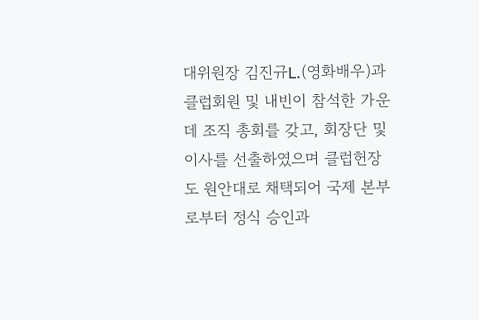대위원장 김진규L.(영화배우)과 클럽회원 및 내빈이 참석한 가운데 조직 총회를 갖고, 회장단 및 이사를 선출하였으며 클럽헌장도 원안대로 채택되어 국제 본부로부터 정식 승인과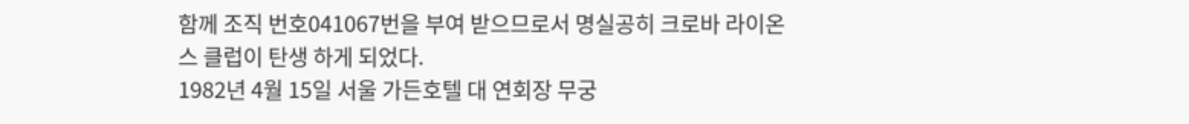함께 조직 번호041067번을 부여 받으므로서 명실공히 크로바 라이온스 클럽이 탄생 하게 되었다.
1982년 4월 15일 서울 가든호텔 대 연회장 무궁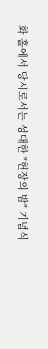화 홀에서 당시로서는 성대한 "헌장의 밤" 기념식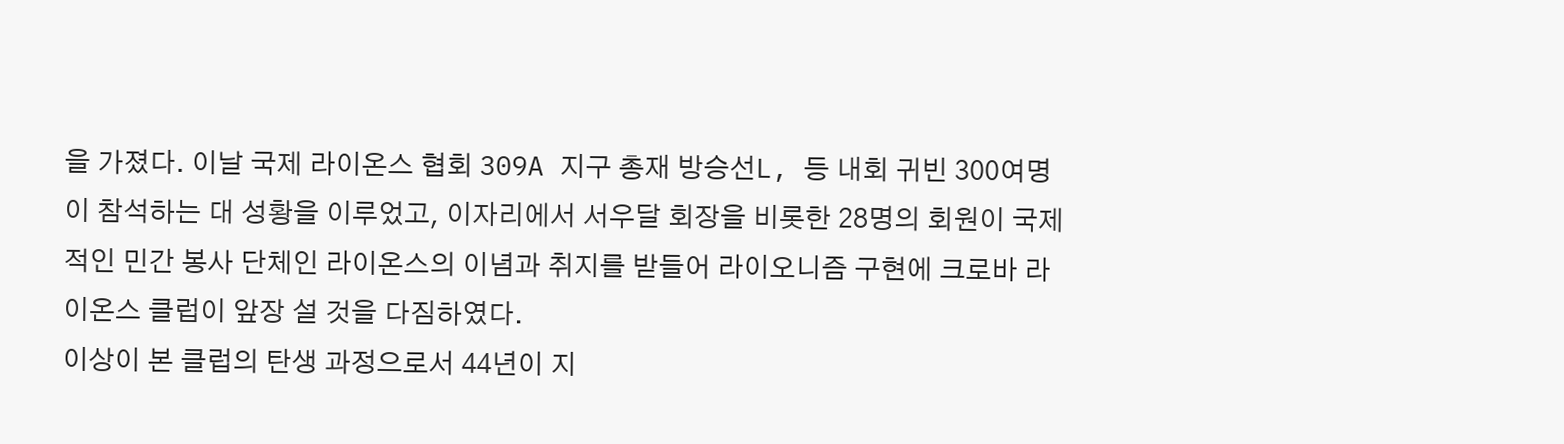을 가졌다. 이날 국제 라이온스 협회 309A 지구 총재 방승선L, 등 내회 귀빈 300여명이 참석하는 대 성황을 이루었고, 이자리에서 서우달 회장을 비롯한 28명의 회원이 국제적인 민간 봉사 단체인 라이온스의 이념과 취지를 받들어 라이오니즘 구현에 크로바 라이온스 클럽이 앞장 설 것을 다짐하였다.
이상이 본 클럽의 탄생 과정으로서 44년이 지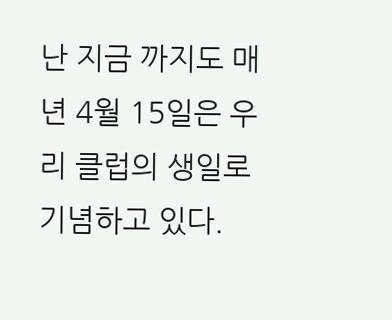난 지금 까지도 매년 4월 15일은 우리 클럽의 생일로 기념하고 있다.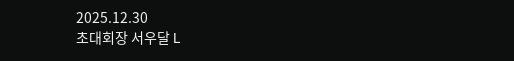2025.12.30
초대회장 서우달 L